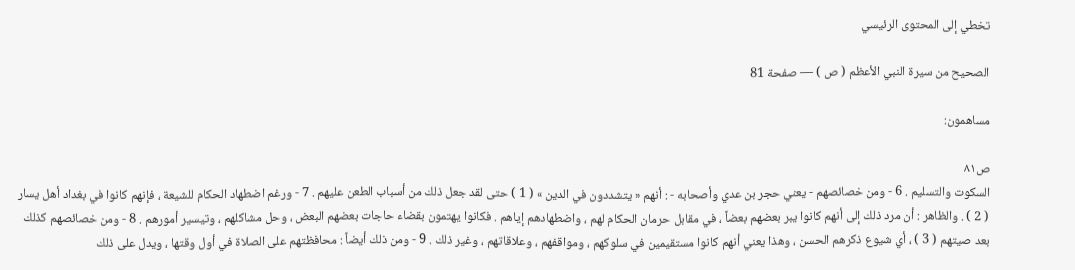تخطي إلى المحتوى الرئيسي

الصحيح من سيرة النبي الأعظم ( ص ) — صفحة 81

مساهمون:

ص٨١
السكوت والتسليم . 6 - ومن خصائصهم - يعني حجر بن عدي وأصحابه - : أنهم « يتشددون في الدين » ( 1 ) حتى لقد جعل ذلك من أسباب الطعن عليهم . 7 - ورغم اضطهاد الحكام للشيعة ، فإنهم كانوا في بغداد أهل يسار ( 2 ) . والظاهر : أن مرد ذلك إلى أنهم كانوا يبر بعضهم بعضاً ، في مقابل حرمان الحكام لهم ، واضطهادهم إياهم . فكانوا يهتمون بقضاء حاجات بعضهم البعض ، وحل مشاكلهم ، وتيسير أمورهم . 8 - ومن خصائصهم كذلك بعد صيتهم ( 3 ) ، أي شيوع ذكرهم الحسن ، وهذا يعني أنهم كانوا مستقيمين في سلوكهم ، ومواقفهم ، وعلاقاتهم ، وغير ذلك . 9 - ومن ذلك أيضاً : محافظتهم على الصلاة في أول وقتها ، ويدل على ذلك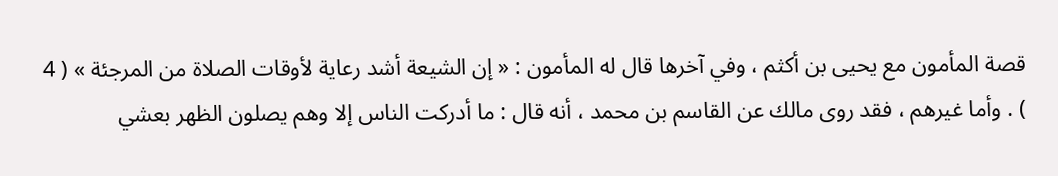قصة المأمون مع يحيى بن أكثم ، وفي آخرها قال له المأمون : « إن الشيعة أشد رعاية لأوقات الصلاة من المرجئة » ( 4 ) . وأما غيرهم ، فقد روى مالك عن القاسم بن محمد ، أنه قال : ما أدركت الناس إلا وهم يصلون الظهر بعشي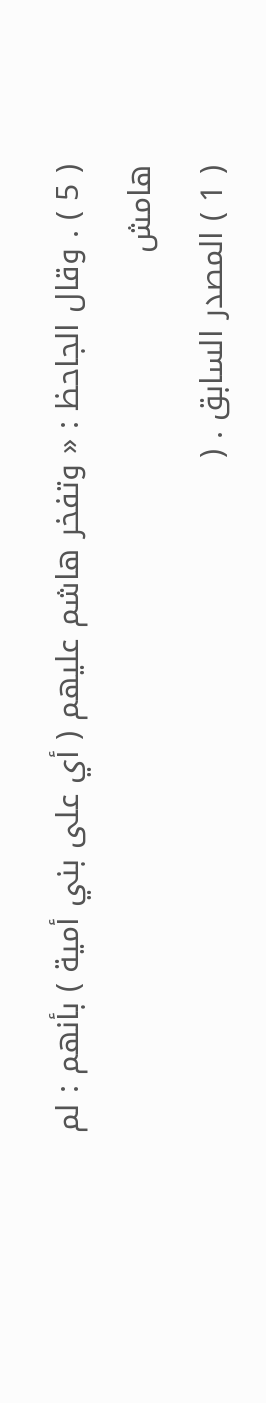( 5 ) . وقال الجاحظ : « وتفخر هاشم عليهم ( أي على بني أمية ) بأنهم : لم
هامش
( 1 ) المصدر السابق . (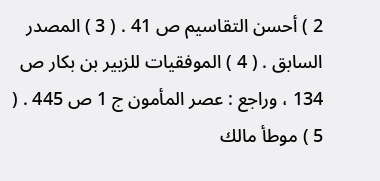2 ) أحسن التقاسيم ص 41 . ( 3 ) المصدر السابق . ( 4 ) الموفقيات للزبير بن بكار ص 134 ، وراجع : عصر المأمون ج 1 ص 445 . ( 5 ) موطأ مالك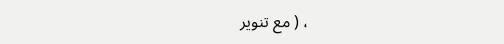، ( مع تنوير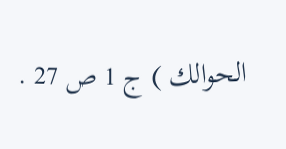الحوالك ) ج 1 ص 27 .